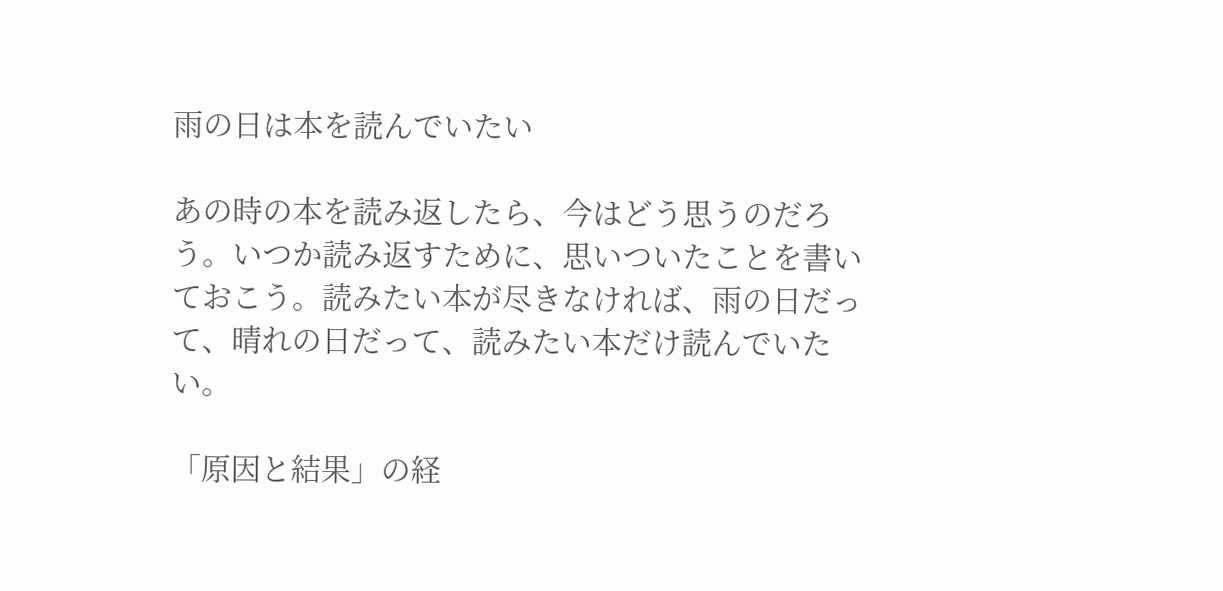雨の日は本を読んでいたい

あの時の本を読み返したら、今はどう思うのだろう。いつか読み返すために、思いついたことを書いておこう。読みたい本が尽きなければ、雨の日だって、晴れの日だって、読みたい本だけ読んでいたい。

「原因と結果」の経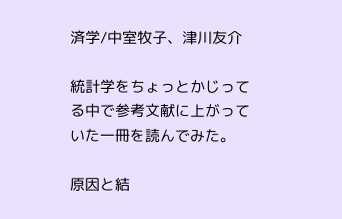済学/中室牧子、津川友介

統計学をちょっとかじってる中で参考文献に上がっていた一冊を読んでみた。

原因と結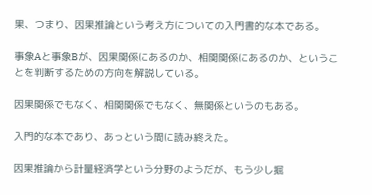果、つまり、因果推論という考え方についての入門書的な本である。

事象Aと事象Bが、因果関係にあるのか、相関関係にあるのか、ということを判断するための方向を解説している。

因果関係でもなく、相関関係でもなく、無関係というのもある。

入門的な本であり、あっという間に読み終えた。

因果推論から計量経済学という分野のようだが、もう少し掘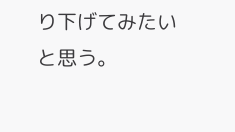り下げてみたいと思う。